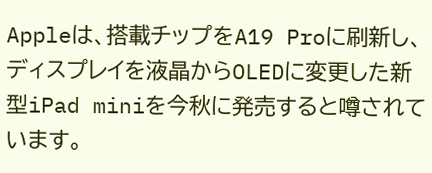Appleは、搭載チップをA19 Proに刷新し、ディスプレイを液晶からOLEDに変更した新型iPad miniを今秋に発売すると噂されています。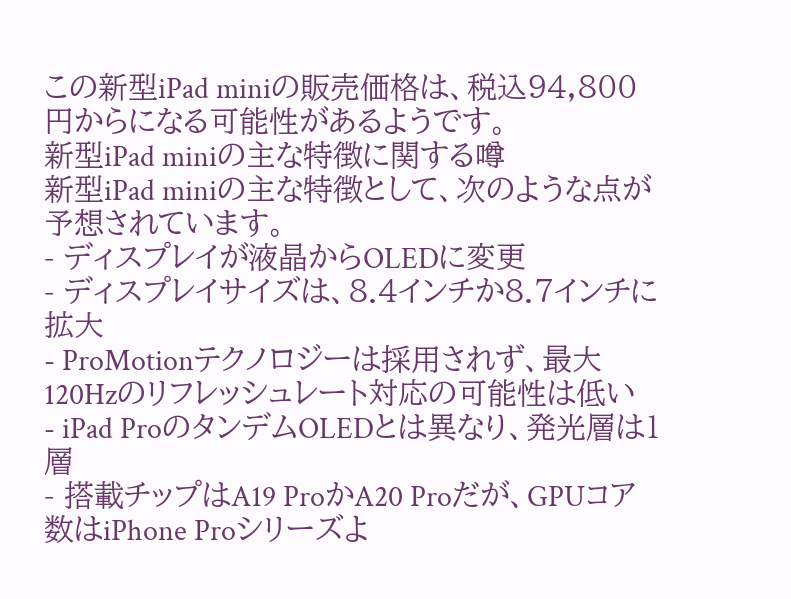この新型iPad miniの販売価格は、税込94,800円からになる可能性があるようです。
新型iPad miniの主な特徴に関する噂
新型iPad miniの主な特徴として、次のような点が予想されています。
- ディスプレイが液晶からOLEDに変更
- ディスプレイサイズは、8.4インチか8.7インチに拡大
- ProMotionテクノロジーは採用されず、最大120Hzのリフレッシュレート対応の可能性は低い
- iPad ProのタンデムOLEDとは異なり、発光層は1層
- 搭載チップはA19 ProかA20 Proだが、GPUコア数はiPhone Proシリーズよ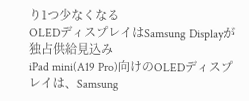り1つ少なくなる
OLEDディスプレイはSamsung Displayが独占供給見込み
iPad mini(A19 Pro)向けのOLEDディスプレイは、Samsung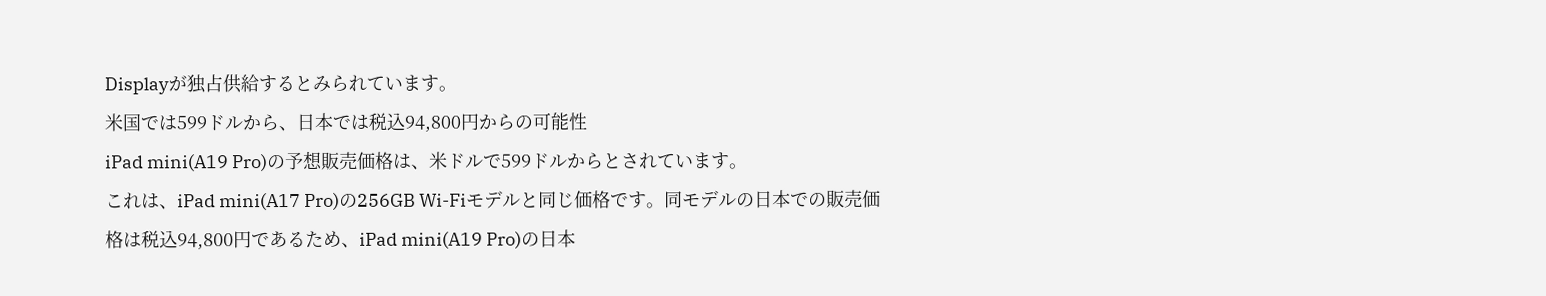Displayが独占供給するとみられています。
米国では599ドルから、日本では税込94,800円からの可能性
iPad mini(A19 Pro)の予想販売価格は、米ドルで599ドルからとされています。
これは、iPad mini(A17 Pro)の256GB Wi-Fiモデルと同じ価格です。同モデルの日本での販売価格は税込94,800円であるため、iPad mini(A19 Pro)の日本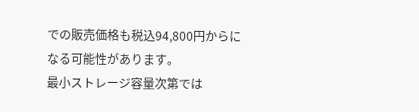での販売価格も税込94,800円からになる可能性があります。
最小ストレージ容量次第では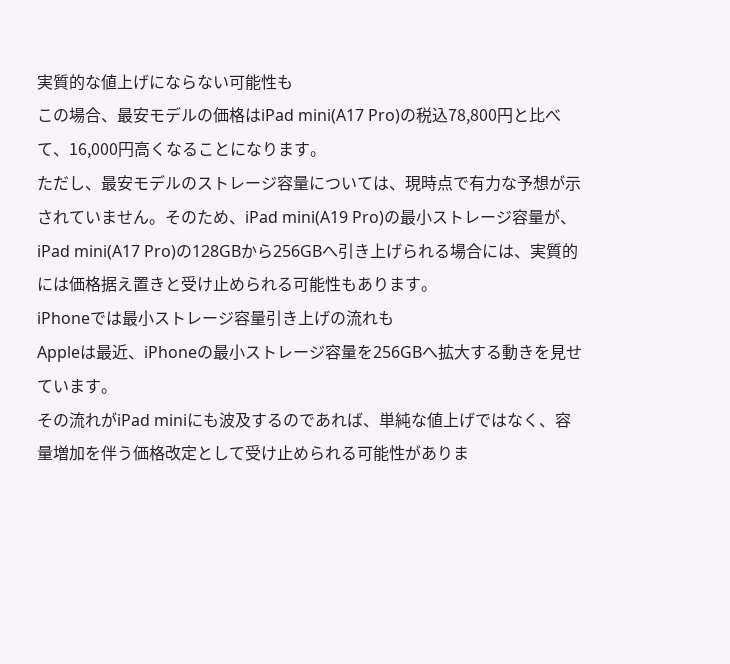実質的な値上げにならない可能性も
この場合、最安モデルの価格はiPad mini(A17 Pro)の税込78,800円と比べて、16,000円高くなることになります。
ただし、最安モデルのストレージ容量については、現時点で有力な予想が示されていません。そのため、iPad mini(A19 Pro)の最小ストレージ容量が、iPad mini(A17 Pro)の128GBから256GBへ引き上げられる場合には、実質的には価格据え置きと受け止められる可能性もあります。
iPhoneでは最小ストレージ容量引き上げの流れも
Appleは最近、iPhoneの最小ストレージ容量を256GBへ拡大する動きを見せています。
その流れがiPad miniにも波及するのであれば、単純な値上げではなく、容量増加を伴う価格改定として受け止められる可能性がありま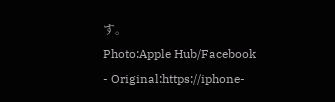す。
Photo:Apple Hub/Facebook
- Original:https://iphone-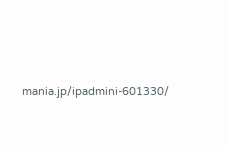mania.jp/ipadmini-601330/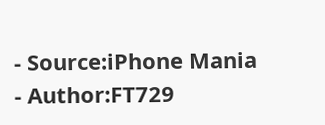- Source:iPhone Mania
- Author:FT729